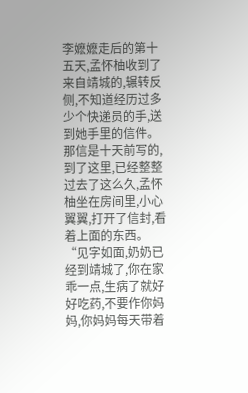李嬷嬷走后的第十五天,孟怀柚收到了来自靖城的,辗转反侧,不知道经历过多少个快递员的手,送到她手里的信件。
那信是十天前写的,到了这里,已经整整过去了这么久,孟怀柚坐在房间里,小心翼翼,打开了信封,看着上面的东西。
“见字如面,奶奶已经到靖城了,你在家乖一点,生病了就好好吃药,不要作你妈妈,你妈妈每天带着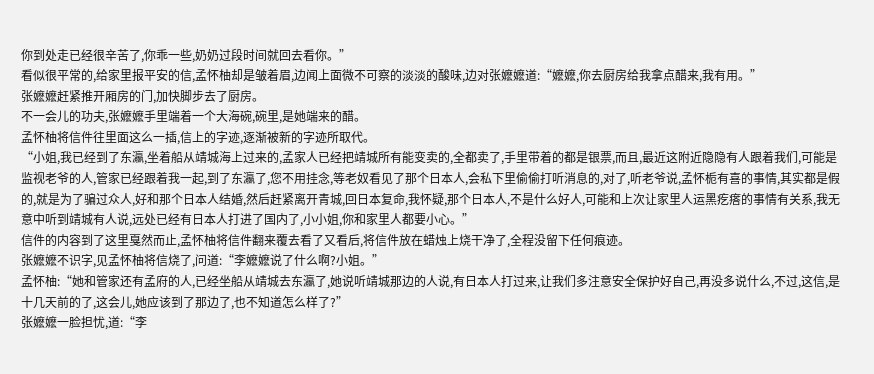你到处走已经很辛苦了,你乖一些,奶奶过段时间就回去看你。”
看似很平常的,给家里报平安的信,孟怀柚却是皱着眉,边闻上面微不可察的淡淡的酸味,边对张嬷嬷道:“嬷嬷,你去厨房给我拿点醋来,我有用。”
张嬷嬷赶紧推开厢房的门,加快脚步去了厨房。
不一会儿的功夫,张嬷嬷手里端着一个大海碗,碗里,是她端来的醋。
孟怀柚将信件往里面这么一插,信上的字迹,逐渐被新的字迹所取代。
“小姐,我已经到了东瀛,坐着船从靖城海上过来的,孟家人已经把靖城所有能变卖的,全都卖了,手里带着的都是银票,而且,最近这附近隐隐有人跟着我们,可能是监视老爷的人,管家已经跟着我一起,到了东瀛了,您不用挂念,等老奴看见了那个日本人,会私下里偷偷打听消息的,对了,听老爷说,孟怀栀有喜的事情,其实都是假的,就是为了骗过众人,好和那个日本人结婚,然后赶紧离开青城,回日本复命,我怀疑,那个日本人,不是什么好人,可能和上次让家里人运黑疙瘩的事情有关系,我无意中听到靖城有人说,远处已经有日本人打进了国内了,小小姐,你和家里人都要小心。”
信件的内容到了这里戛然而止,孟怀柚将信件翻来覆去看了又看后,将信件放在蜡烛上烧干净了,全程没留下任何痕迹。
张嬷嬷不识字,见孟怀柚将信烧了,问道:“李嬷嬷说了什么啊?小姐。”
孟怀柚:“她和管家还有孟府的人,已经坐船从靖城去东瀛了,她说听靖城那边的人说,有日本人打过来,让我们多注意安全保护好自己,再没多说什么,不过,这信,是十几天前的了,这会儿,她应该到了那边了,也不知道怎么样了?”
张嬷嬷一脸担忧,道:“李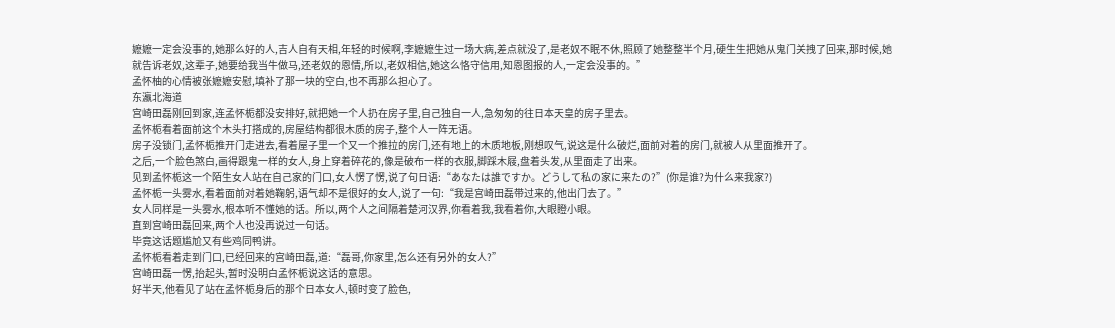嬷嬷一定会没事的,她那么好的人,吉人自有天相,年轻的时候啊,李嬷嬷生过一场大病,差点就没了,是老奴不眠不休,照顾了她整整半个月,硬生生把她从鬼门关拽了回来,那时候,她就告诉老奴,这辈子,她要给我当牛做马,还老奴的恩情,所以,老奴相信,她这么恪守信用,知恩图报的人,一定会没事的。”
孟怀柚的心情被张嬷嬷安慰,填补了那一块的空白,也不再那么担心了。
东瀛北海道
宫崎田磊刚回到家,连孟怀栀都没安排好,就把她一个人扔在房子里,自己独自一人,急匆匆的往日本天皇的房子里去。
孟怀栀看着面前这个木头打搭成的,房屋结构都很木质的房子,整个人一阵无语。
房子没锁门,孟怀栀推开门走进去,看着屋子里一个又一个推拉的房门,还有地上的木质地板,刚想叹气,说这是什么破烂,面前对着的房门,就被人从里面推开了。
之后,一个脸色煞白,画得跟鬼一样的女人,身上穿着碎花的,像是破布一样的衣服,脚踩木屐,盘着头发,从里面走了出来。
见到孟怀栀这一个陌生女人站在自己家的门口,女人愣了愣,说了句日语:“あなたは誰ですか。どうして私の家に来たの?”(你是谁?为什么来我家?)
孟怀栀一头雾水,看着面前对着她鞠躬,语气却不是很好的女人,说了一句:“我是宫崎田磊带过来的,他出门去了。”
女人同样是一头雾水,根本听不懂她的话。所以,两个人之间隔着楚河汉界,你看着我,我看着你,大眼瞪小眼。
直到宫崎田磊回来,两个人也没再说过一句话。
毕竟这话题尴尬又有些鸡同鸭讲。
孟怀栀看着走到门口,已经回来的宫崎田磊,道:“磊哥,你家里,怎么还有另外的女人?”
宫崎田磊一愣,抬起头,暂时没明白孟怀栀说这话的意思。
好半天,他看见了站在孟怀栀身后的那个日本女人,顿时变了脸色,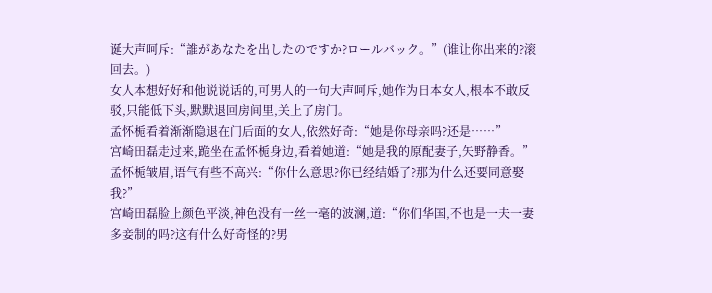诞大声呵斥:“誰があなたを出したのですか?ロールバック。”(谁让你出来的?滚回去。)
女人本想好好和他说说话的,可男人的一句大声呵斥,她作为日本女人,根本不敢反驳,只能低下头,默默退回房间里,关上了房门。
孟怀栀看着渐渐隐退在门后面的女人,依然好奇:“她是你母亲吗?还是……”
宫崎田磊走过来,跪坐在孟怀栀身边,看着她道:“她是我的原配妻子,矢野静香。”
孟怀栀皱眉,语气有些不高兴:“你什么意思?你已经结婚了?那为什么还要同意娶我?”
宫崎田磊脸上颜色平淡,神色没有一丝一毫的波澜,道:“你们华国,不也是一夫一妻多妾制的吗?这有什么好奇怪的?男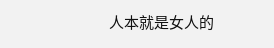人本就是女人的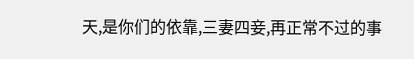天,是你们的依靠,三妻四妾,再正常不过的事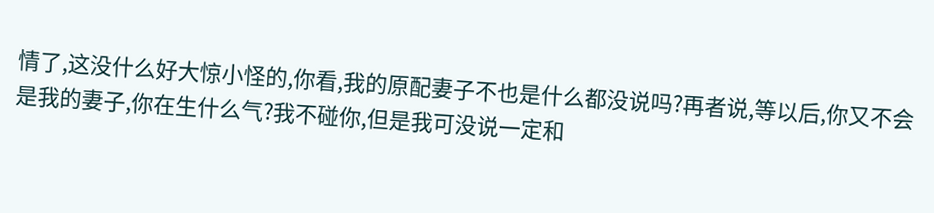情了,这没什么好大惊小怪的,你看,我的原配妻子不也是什么都没说吗?再者说,等以后,你又不会是我的妻子,你在生什么气?我不碰你,但是我可没说一定和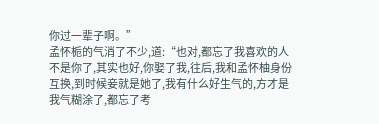你过一辈子啊。”
孟怀栀的气消了不少,道:“也对,都忘了我喜欢的人不是你了,其实也好,你娶了我,往后,我和孟怀柚身份互换,到时候妾就是她了,我有什么好生气的,方才是我气糊涂了,都忘了考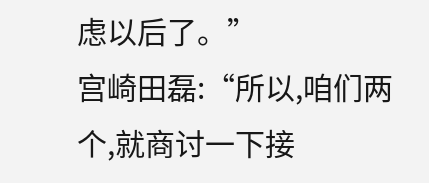虑以后了。”
宫崎田磊:“所以,咱们两个,就商讨一下接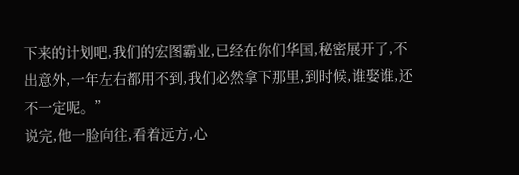下来的计划吧,我们的宏图霸业,已经在你们华国,秘密展开了,不出意外,一年左右都用不到,我们必然拿下那里,到时候,谁娶谁,还不一定呢。”
说完,他一脸向往,看着远方,心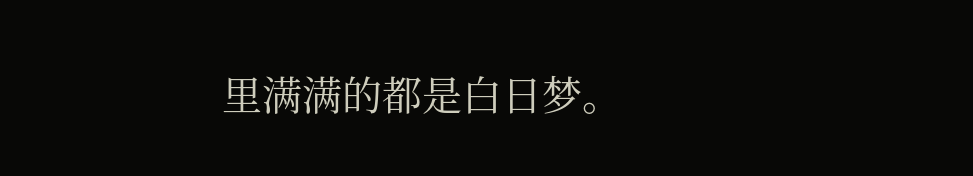里满满的都是白日梦。